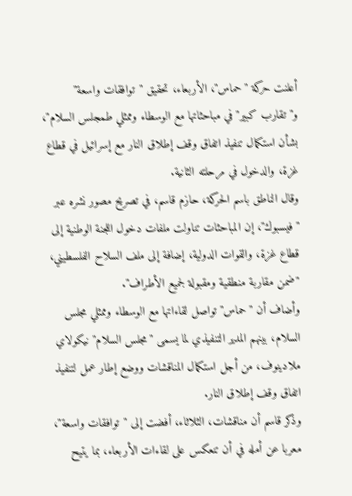أعلنت حركة "حماس"، الأربعاء، تحقيق "توافقات واسعة" و"تقارب كبير" في مباحثاتها مع الوسطاء وممثلي طمجلس السلام"، بشأن استكمال تنفيذ اتفاق وقف إطلاق النار مع إسرائيل في قطاع غزة، والدخول في مرحلته الثانية.
وقال الناطق باسم الحركة، حازم قاسم، في تصريح مصور نشره عبر "فيسبوك"، إن المباحثات تناولت ملفات دخول اللجنة الوطنية إلى قطاع غزة، والقوات الدولية، إضافة إلى ملف السلاح الفلسطيني، "ضمن مقاربة منطقية ومقبولة لجميع الأطراف".
وأضاف أن "حماس" تواصل لقاءاتها مع الوسطاء وممثلي مجلس السلام، بينهم المدير التنفيذي لما يسمى "مجلس السلام" نيكولاي ملادينوف، من أجل استكمال المناقشات ووضع إطار عمل لتنفيذ اتفاق وقف إطلاق النار.
وذكر قاسم أن مناقشات، الثلاثاء، أفضت إلى "توافقات واسعة"، معربا عن أمله في أن تنعكس على لقاءات الأربعاء، بما يتيح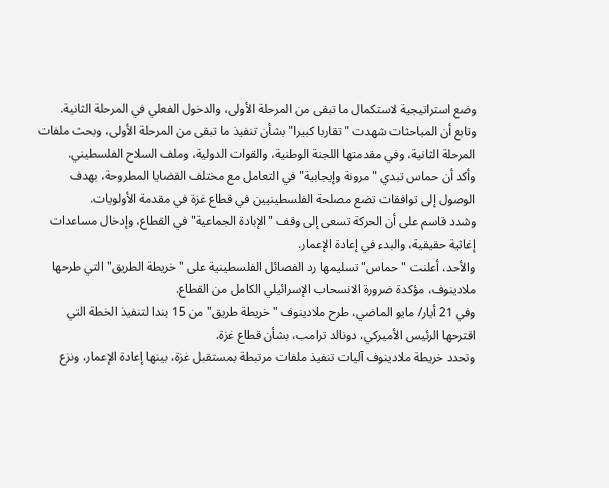وضع استراتيجية لاستكمال ما تبقى من المرحلة الأولى، والدخول الفعلي في المرحلة الثانية.
وتابع أن المباحثات شهدت "تقاربا كبيرا" بشأن تنفيذ ما تبقى من المرحلة الأولى، وبحث ملفات المرحلة الثانية، وفي مقدمتها اللجنة الوطنية، والقوات الدولية، وملف السلاح الفلسطيني.
وأكد أن حماس تبدي "مرونة وإيجابية" في التعامل مع مختلف القضايا المطروحة، بهدف الوصول إلى توافقات تضع مصلحة الفلسطينيين في قطاع غزة في مقدمة الأولويات.
وشدد قاسم على أن الحركة تسعى إلى وقف "الإبادة الجماعية" في القطاع، وإدخال مساعدات إغاثية حقيقية، والبدء في إعادة الإعمار.
والأحد، أعلنت "حماس" تسليمها رد الفصائل الفلسطينية على "خريطة الطريق" التي طرحها ملادينوف، مؤكدة ضرورة الانسحاب الإسرائيلي الكامل من القطاع.
وفي 21 أيار/ مايو الماضي، طرح ملادينوف "خريطة طريق" من 15 بندا لتنفيذ الخطة التي اقترحها الرئيس الأميركي، دونالد ترامب، بشأن قطاع غزة.
وتحدد خريطة ملادينوف آليات تنفيذ ملفات مرتبطة بمستقبل غزة، بينها إعادة الإعمار، ونزع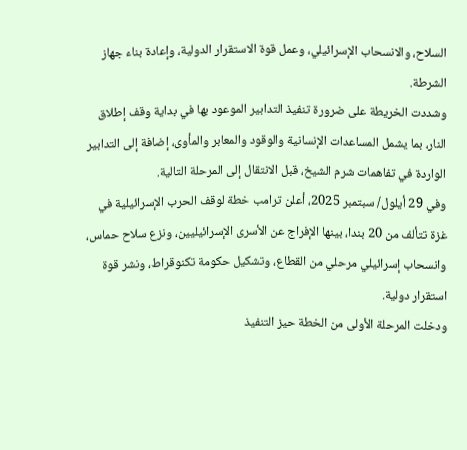السلاح، والانسحاب الإسرائيلي، وعمل قوة الاستقرار الدولية، وإعادة بناء جهاز الشرطة.
وشددت الخريطة على ضرورة تنفيذ التدابير الموعود بها في بداية وقف إطلاق النار، بما يشمل المساعدات الإنسانية والوقود والمعابر والمأوى، إضافة إلى التدابير الواردة في تفاهمات شرم الشيخ، قبل الانتقال إلى المرحلة التالية.
وفي 29 أيلول/ سبتمبر 2025، أعلن ترامب خطة لوقف الحرب الإسرائيلية في غزة تتألف من 20 بندا، بينها الإفراج عن الأسرى الإسرائيليين، ونزع سلاح حماس، وانسحاب إسرائيلي مرحلي من القطاع، وتشكيل حكومة تكنوقراط، ونشر قوة استقرار دولية.
ودخلت المرحلة الأولى من الخطة حيز التنفيذ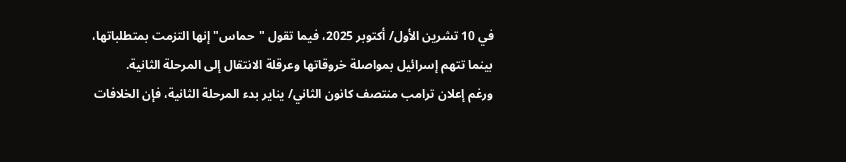في 10 تشرين الأول/ أكتوبر 2025، فيما تقول "حماس" إنها التزمت بمتطلباتها، بينما تتهم إسرائيل بمواصلة خروقاتها وعرقلة الانتقال إلى المرحلة الثانية.
ورغم إعلان ترامب منتصف كانون الثاني/ يناير بدء المرحلة الثانية، فإن الخلافات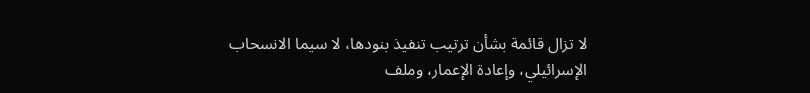لا تزال قائمة بشأن ترتيب تنفيذ بنودها، لا سيما الانسحاب الإسرائيلي، وإعادة الإعمار، وملف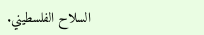السلاح الفلسطيني.